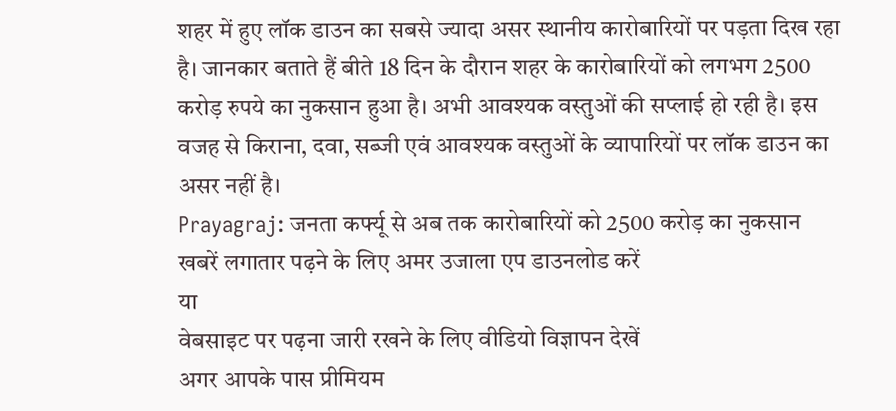शहर में हुए लॉक डाउन का सबसे ज्यादा असर स्थानीय कारोबारियों पर पड़ता दिख रहा है। जानकार बताते हैं बीते 18 दिन के दौरान शहर के कारोबारियों को लगभग 2500 करोड़ रुपये का नुकसान हुआ है। अभी आवश्यक वस्तुओं की सप्लाई हो रही है। इस वजह से किराना, दवा, सब्जी एवं आवश्यक वस्तुओं के व्यापारियों पर लॉक डाउन का असर नहीं है।
Prayagraj: जनता कर्फ्यू से अब तक कारोबारियों को 2500 करोड़ का नुकसान
खबरें लगातार पढ़ने के लिए अमर उजाला एप डाउनलोड करें
या
वेबसाइट पर पढ़ना जारी रखने के लिए वीडियो विज्ञापन देखें
अगर आपके पास प्रीमियम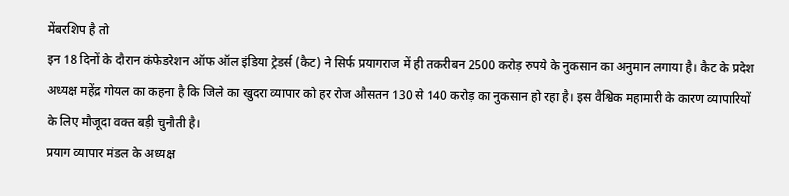मेंबरशिप है तो
इन 18 दिनों के दौरान कंफेडरेशन ऑफ ऑल इंडिया ट्रेडर्स (कैट) ने सिर्फ प्रयागराज में ही तकरीबन 2500 करोड़ रुपये के नुकसान का अनुमान लगाया है। कैट के प्रदेश अध्यक्ष महेंद्र गोयल का कहना है कि जिले का खुदरा व्यापार को हर रोज औसतन 130 से 140 करोड़ का नुकसान हो रहा है। इस वैश्विक महामारी के कारण व्यापारियों के लिए मौजूदा वक्त बड़ी चुनौती है।
प्रयाग व्यापार मंडल के अध्यक्ष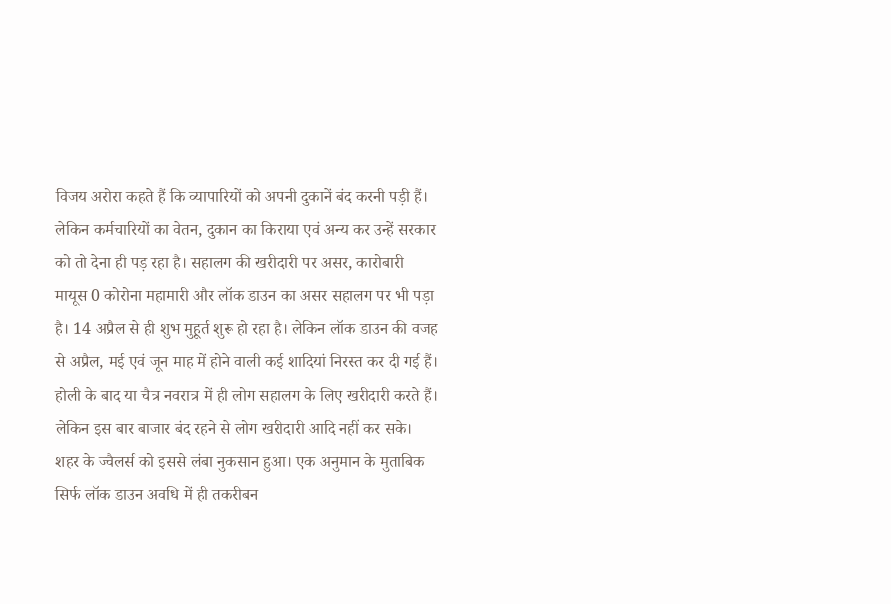विजय अरोरा कहते हैं कि व्यापारियों को अपनी दुकानें बंद करनी पड़ी हैं। लेकिन कर्मचारियों का वेतन, दुकान का किराया एवं अन्य कर उन्हें सरकार को तो देना ही पड़ रहा है। सहालग की खरीदारी पर असर, कारोबारी मायूस 0 कोरोना महामारी और लॉक डाउन का असर सहालग पर भी पड़ा है। 14 अप्रैल से ही शुभ मुहूर्त शुरू हो रहा है। लेकिन लॉक डाउन की वजह से अप्रैल, मई एवं जून माह में होने वाली कई शादियां निरस्त कर दी गई हैं।
होली के बाद या चैत्र नवरात्र में ही लोग सहालग के लिए खरीदारी करते हैं। लेकिन इस बार बाजार बंद रहने से लोग खरीदारी आदि नहीं कर सके। शहर के ज्वैलर्स को इससे लंबा नुकसान हुआ। एक अनुमान के मुताबिक सिर्फ लॉक डाउन अवधि में ही तकरीबन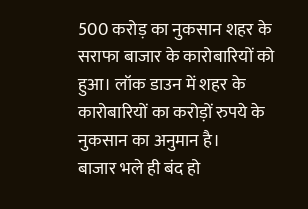500 करोड़ का नुकसान शहर के सराफा बाजार के कारोबारियों को हुआ। लॉक डाउन में शहर के कारोबारियों का करोड़ों रुपये के नुकसान का अनुमान है।
बाजार भले ही बंद हो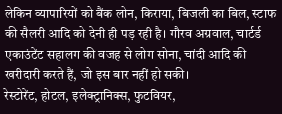लेकिन व्यापारियों को बैंक लोन, किराया, बिजली का बिल, स्टाफ की सैलरी आदि को देनी ही पड़ रही है। गौरव अग्रवाल, चार्टर्ड एकाउंटेंट सहालग की वजह से लोग सोना, चांदी आदि की खरीदारी करते हैं, जो इस बार नहीं हो सकी।
रेस्टोरेंट, होटल, इलेक्ट्रानिक्स, फुटवियर,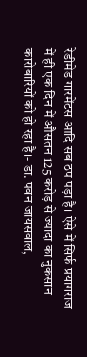रेडीमेड गारमेंटस आदि सब ठप पड़ा है। ऐसे में सिर्फ प्रयागराज में ही एक दिन में औसतन 125 करोड़ से ज्यादा का नुकसान कारोबारियों को हो रहा है।- डा. पवन जायसवाल,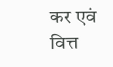कर एवं वित्त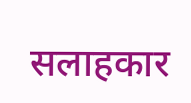सलाहकार